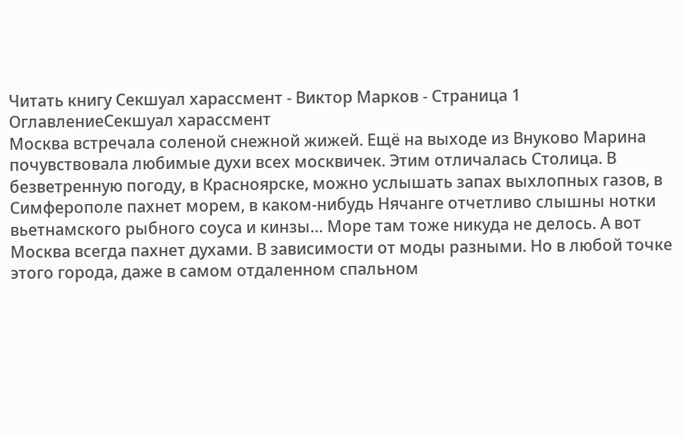Читать книгу Секшуал харассмент - Виктор Марков - Страница 1
ОглавлениеСекшуал харассмент
Москва встречала соленой снежной жижей. Ещё на выходе из Внуково Марина почувствовала любимые духи всех москвичек. Этим отличалась Столица. В безветренную погоду, в Красноярске, можно услышать запах выхлопных газов, в Симферополе пахнет морем, в каком-нибудь Нячанге отчетливо слышны нотки вьетнамского рыбного соуса и кинзы… Море там тоже никуда не делось. А вот Москва всегда пахнет духами. В зависимости от моды разными. Но в любой точке этого города, даже в самом отдаленном спальном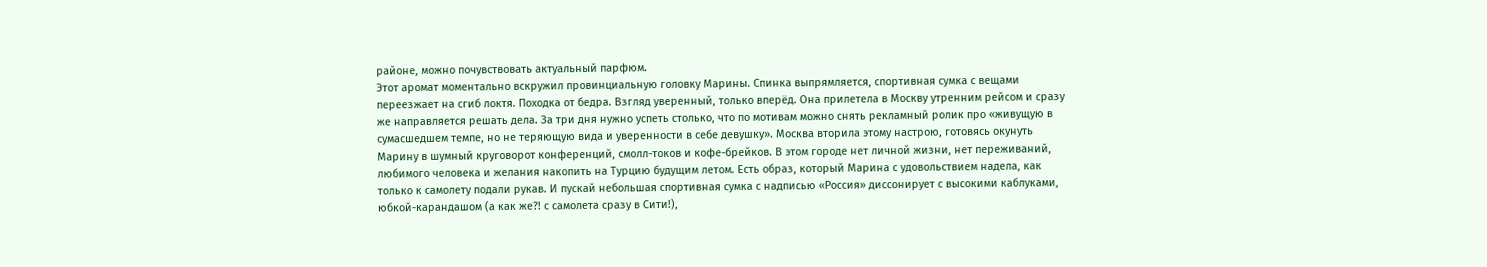районе, можно почувствовать актуальный парфюм.
Этот аромат моментально вскружил провинциальную головку Марины. Спинка выпрямляется, спортивная сумка с вещами переезжает на сгиб локтя. Походка от бедра. Взгляд уверенный, только вперёд. Она прилетела в Москву утренним рейсом и сразу же направляется решать дела. За три дня нужно успеть столько, что по мотивам можно снять рекламный ролик про «живущую в сумасшедшем темпе, но не теряющую вида и уверенности в себе девушку». Москва вторила этому настрою, готовясь окунуть Марину в шумный круговорот конференций, смолл-токов и кофе-брейков. В этом городе нет личной жизни, нет переживаний, любимого человека и желания накопить на Турцию будущим летом. Есть образ, который Марина с удовольствием надела, как только к самолету подали рукав. И пускай небольшая спортивная сумка с надписью «Россия» диссонирует с высокими каблуками, юбкой-карандашом (а как же?! с самолета сразу в Сити!),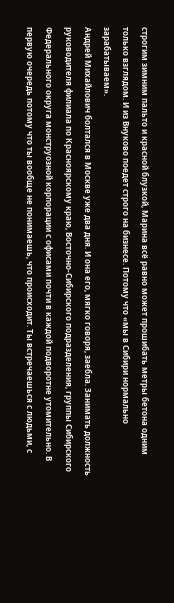строгим зимним пальто и красной блузкой, Марина всё равно может прошибать метры бетона одним только взглядом. И из Внуково поедет строго на бизнесе. Потому что «мы в Сибири нормально зарабатываем».
Андрей Михайлович болтался в Москве уже два дня. И она его, мягко говоря, заебла. Занимать должность руководителя филиала по Красноярскому краю, Восточно-Сибирского подразделения, группы Сибирского Федерального округа монструозной корпорации с офисами почти в каждой подворотне утомительно. В первую очередь потому что ты вообще не понимаешь, что происходит. Ты встречаешься с людьми, с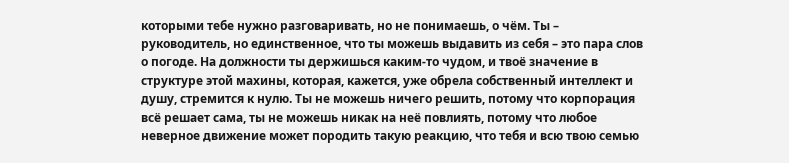которыми тебе нужно разговаривать, но не понимаешь, о чём. Ты – руководитель, но единственное, что ты можешь выдавить из себя – это пара слов о погоде. На должности ты держишься каким-то чудом, и твоё значение в структуре этой махины, которая, кажется, уже обрела собственный интеллект и душу, стремится к нулю. Ты не можешь ничего решить, потому что корпорация всё решает сама, ты не можешь никак на неё повлиять, потому что любое неверное движение может породить такую реакцию, что тебя и всю твою семью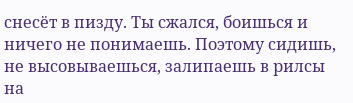снесёт в пизду. Ты сжался, боишься и ничего не понимаешь. Поэтому сидишь, не высовываешься, залипаешь в рилсы на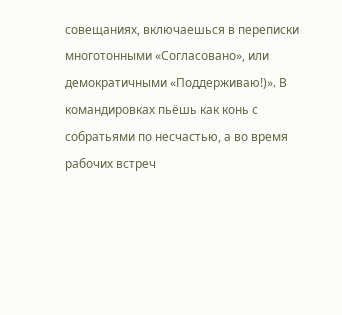совещаниях, включаешься в переписки многотонными «Согласовано», или демократичными «Поддерживаю!)». В командировках пьёшь как конь с собратьями по несчастью, а во время рабочих встреч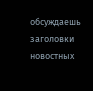обсуждаешь заголовки новостных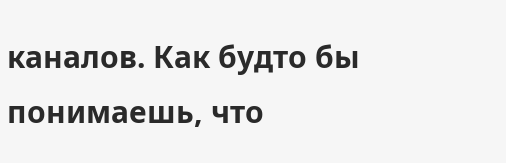каналов. Как будто бы понимаешь, что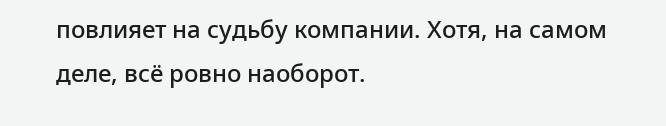повлияет на судьбу компании. Хотя, на самом деле, всё ровно наоборот.